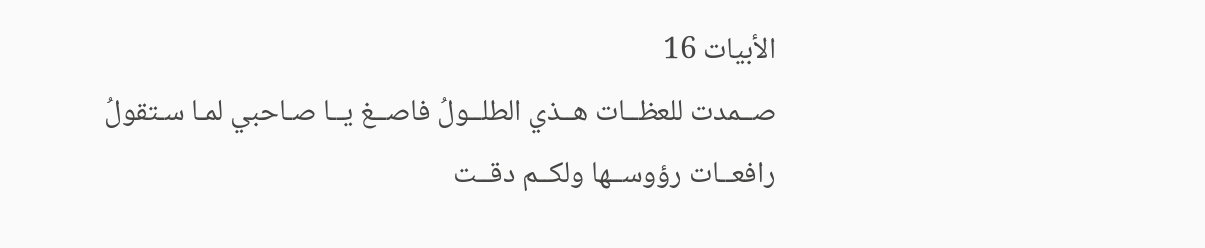الأبيات 16
صــمدت للعظــات هــذي الطلــولُ فاصــغ يــا صـاحبي لمـا سـتقولُ
رافعــات رؤوســها ولكــم دقــت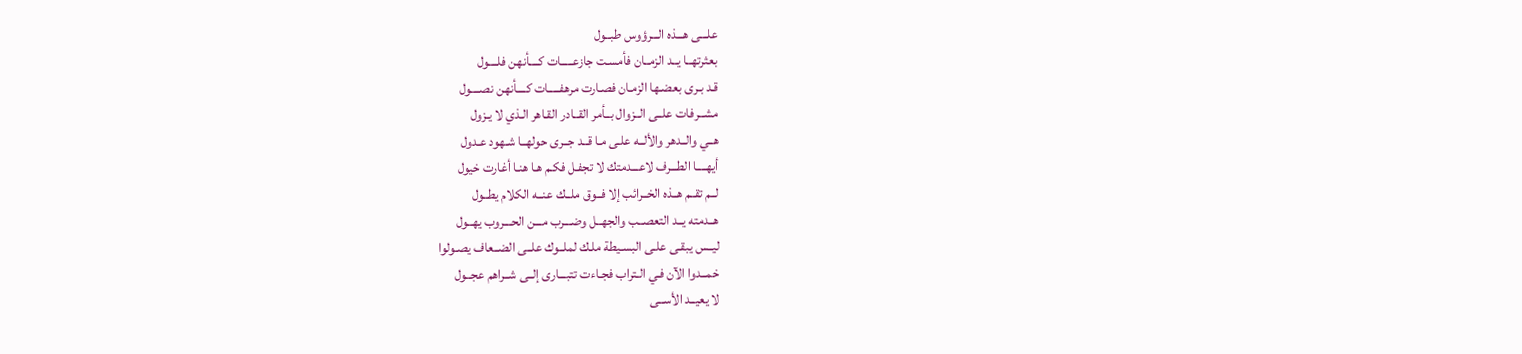علـــى هـــذه الـــرؤوس طبــول
بعثرتهــا يــد الزمــان فأمسـت جازعـــــات كــــأنهن فلــــول
قـد بـرى بعضـها الزمـان فصـارت مرهفـــــات كــــأنهن نصــــول
مشــرفات علــى الــزوال بــأمر القــادر القـاهر الـذي لا يـزول
هــي والــدهر والألــه علـى مـا قــد جــرى حولهــا شـهود عـدول
أيهــــا الطـــرف لاعـــدمتك لا تجفـل فكـم هـا هنـا أغارت خيول
لــم تقــم هــذه الخــرائب إلا فــوق ملــك عنــه الكلام يطــول
هــدمته يــد التعصــب والجهــل وضـــرب مـــن الحـــروب يهــول
ليــس يبقـى علـى البسـيطة ملـك لملــوك علــى الضــعاف يصـولوا
خمــدوا الآن فـي الـتراب فجـاءت تتبـــارى إلــى شــراهم عجــول
لا يعيــد الأســى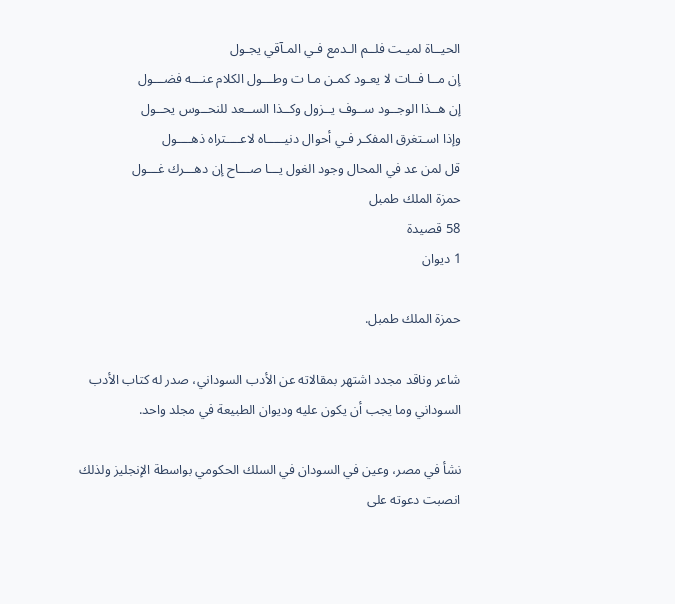الحيــاة لميـت فلــم الـدمع فـي المـآقي يجـول
إن مــا فــات لا يعـود كمـن مـا ت وطـــول الكلام عنـــه فضـــول
إن هــذا الوجــود ســوف يــزول وكــذا الســعد للنحــوس يحــول
وإذا اسـتغرق المفكـر فـي أحوال دنيـــــاه لاعــــتراه ذهــــول
قل لمن عد في المحال وجود الغول يـــا صـــاح إن دهـــرك غـــول
حمزة الملك طمبل
58 قصيدة
1 ديوان

حمزة الملك طمبل.

شاعر وناقد مجدد اشتهر بمقالاته عن الأدب السوداني، صدر له كتاب الأدب السوداني وما يجب أن يكون عليه وديوان الطبيعة في مجلد واحد.

نشأ في مصر، وعين في السودان في السلك الحكومي بواسطة الإنجليز ولذلك انصبت دعوته على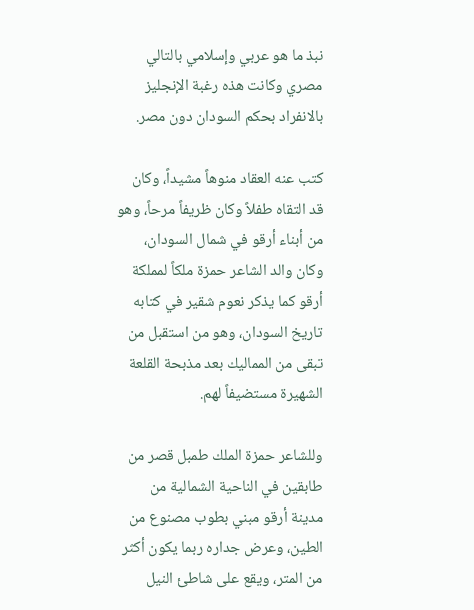نبذ ما هو عربي وإسلامي بالتالي مصري وكانت هذه رغبة الإنجليز بالانفراد بحكم السودان دون مصر.

كتب عنه العقاد منوهاً مشيداً، وكان قد التقاه طفلاً وكان ظريفاً مرحاً، وهو من أبناء أرقو في شمال السودان، وكان والد الشاعر حمزة ملكاً لمملكة أرقو كما يذكر نعوم شقير في كتابه تاريخ السودان، وهو من استقبل من تبقى من المماليك بعد مذبحة القلعة الشهيرة مستضيفاً لهم.

وللشاعر حمزة الملك طمبل قصر من طابقين في الناحية الشمالية من مدينة أرقو مبني بطوب مصنوع من الطين، وعرض جداره ربما يكون أكثر من المتر، ويقع على شاطئ النيل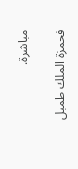مباشرة.

فحمزة الملك طمبل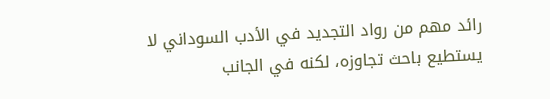رائد مهم من رواد التجديد في الأدب السوداني لا يستطيع باحث تجاوزه، لكنه في الجانب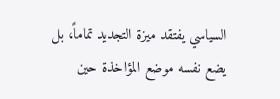السياسي يفتقد ميزة التجديد تماماً، بل يضع نفسه موضع المؤاخذة حين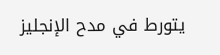يتورط في مدح الإنجليز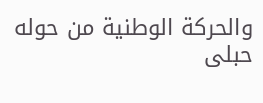والحركة الوطنية من حوله حبلى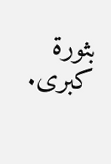بثورة كبرى.